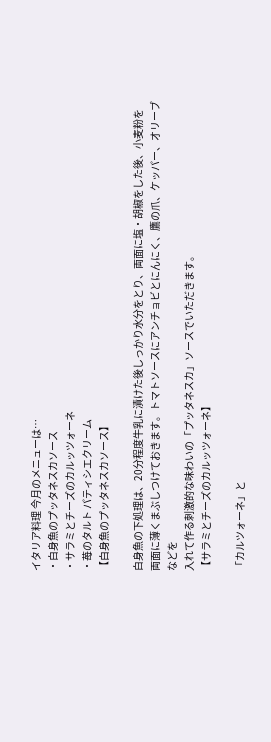イタリア料理 今月のメニューは…
・白身魚のプッタネスカソース
・サラミとチーズのカルッツォーネ
・苺のタルト パティシエクリーム
【白身魚のプッタネスカソース】

白身魚の下処理は、20分程度牛乳に漬けた後しっかり水分をとり、両面に塩・胡椒をした後、小麦粉を
両面に薄くまぶしつけておきます。トマトソースにアンチョビとにんにく、鷹の爪、ケッパー、オリーブなどを
入れて作る刺激的な味わいの「プッタネスカ」ソースでいただきます。
【サラミとチーズのカルッツォーネ】

「カルツォーネ」と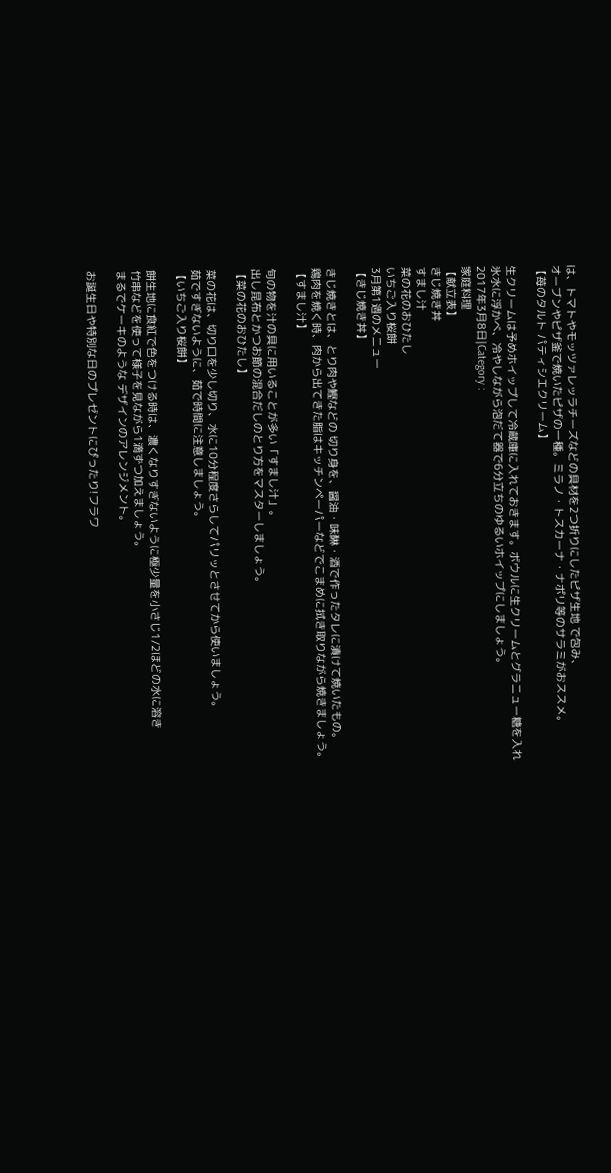は、トマトやモッツァレッラチーズなどの具材を2つ折りにしたピザ生地 で包み、
オーブンやピザ釜で焼いたピザの一種。ミラノ・トスカーナ・ナポリ等のサラミがおススメ。
【苺のタルト パティシエクリーム】

生クリームは予めホイップして冷蔵庫に入れておきます。ボウルに生クリームとグラニュー糖を入れ
氷水に浮かべ、冷やしながら泡だて器で6分立ちのゆるいホイップにしましょう。
2017年3月8日|Category :
家庭料理
【献立表】
きじ焼き丼
すまし汁
菜の花のおひたし
いちご入り桜餅
3月第1週のメニュー
【きじ焼き丼】

きじ焼きとは、とり肉や鰹などの 切り身を、醤油・味醂・酒で作ったタレに漬けて焼いたもの。
鶏肉を焼く時、肉から出てきた脂はキッチンペーパーなどでこまめに拭き取りながら焼きましょう。
【すまし汁】

旬の物を汁の具に用いることが多い「すまし汁」。
出し昆布とかつお節の混合だしのとり方をマスターしましょう。
【菜の花のおひたし】

菜の花は、切り口を少し切り、水に10分程度さらしてパリッとさせてから使いましょう。
茹ですぎないように、茹で時間に注意しましょう。
【いちご入り桜餅】

餅生地に食紅で色をつける時は、濃くなりすぎないように極少量を小さじ1/2ほどの水に溶き
竹串などを使って様子を見ながら1滴ずつ加えましょう。
まるでケーキのような デザインのアレンジメント。

お誕生日や特別な日のプレゼントにぴったり!フラワ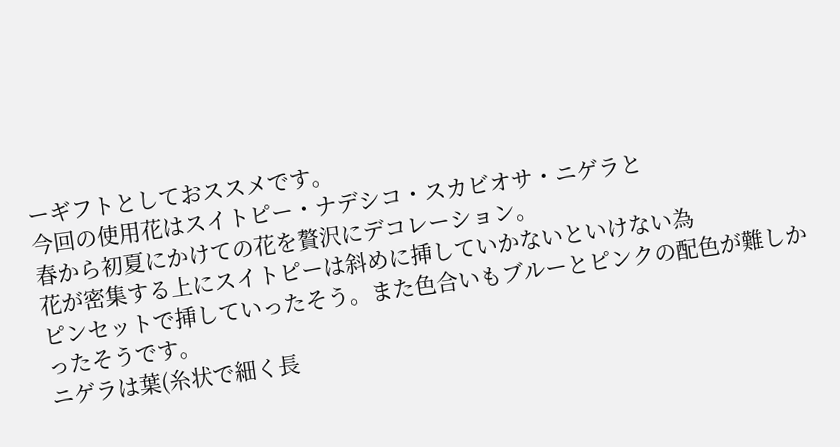ーギフトとしておススメです。
今回の使用花はスイトピー・ナデシコ・スカビオサ・ニゲラと
春から初夏にかけての花を贅沢にデコレーション。
花が密集する上にスイトピーは斜めに挿していかないといけない為
ピンセットで挿していったそう。また色合いもブルーとピンクの配色が難しかったそうです。
ニゲラは葉(糸状で細く長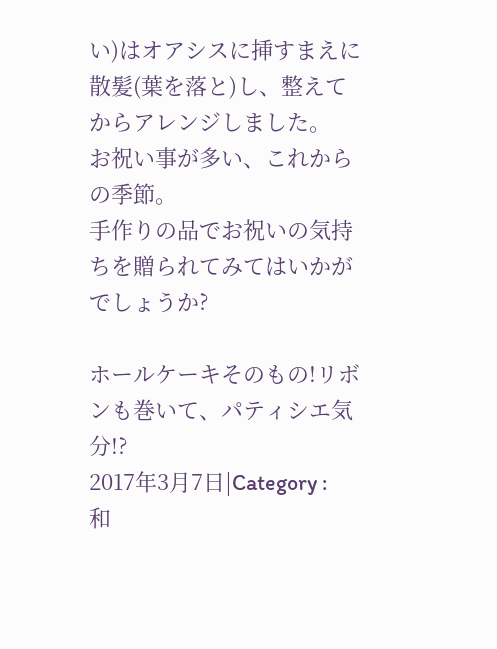い)はオアシスに挿すまえに
散髪(葉を落と)し、整えてからアレンジしました。
お祝い事が多い、これからの季節。
手作りの品でお祝いの気持ちを贈られてみてはいかがでしょうか?

ホールケーキそのもの!リボンも巻いて、パティシエ気分!?
2017年3月7日|Category :
和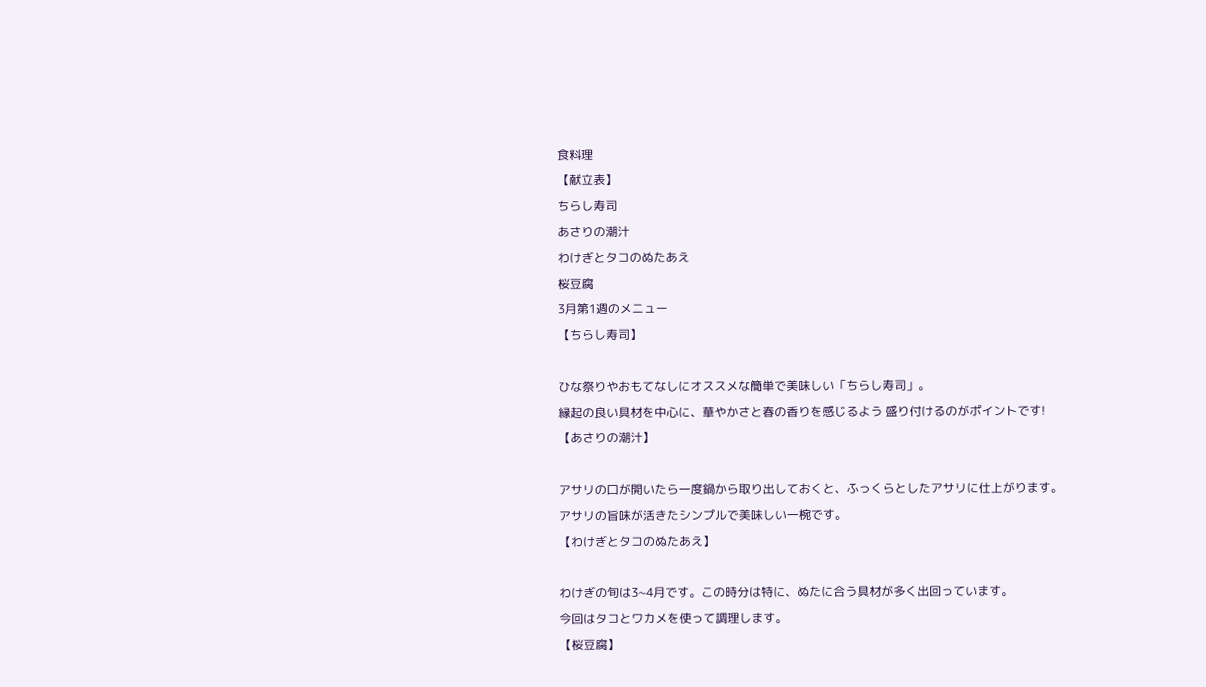食料理
【献立表】
ちらし寿司
あさりの潮汁
わけぎとタコのぬたあえ
桜豆腐
3月第1週のメニュー
【ちらし寿司】

ひな祭りやおもてなしにオススメな簡単で美味しい「ちらし寿司」。
縁起の良い具材を中心に、華やかさと春の香りを感じるよう 盛り付けるのがポイントです!
【あさりの潮汁】

アサリの口が開いたら一度鍋から取り出しておくと、ふっくらとしたアサリに仕上がります。
アサリの旨味が活きたシンプルで美味しい一椀です。
【わけぎとタコのぬたあえ】

わけぎの旬は3~4月です。この時分は特に、ぬたに合う具材が多く出回っています。
今回はタコとワカメを使って調理します。
【桜豆腐】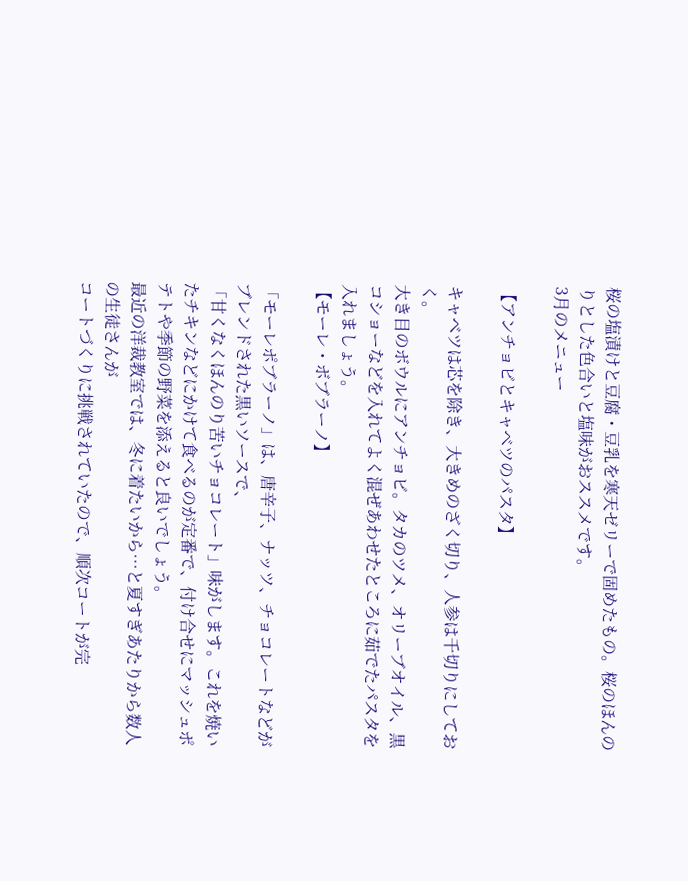桜の塩漬けと豆腐・豆乳を寒天ゼリーで固めたもの。桜のほんのりとした色合いと塩味がおススメです。
3月のメニュー

【アンチョビとキャベツのパスタ】

キャベツは芯を除き、大きめのざく切り、人参は千切りにしておく。
大き目のボウルにアンチョビ。タカのツメ、オリーブオイル、黒コショーなどを入れてよく混ぜあわせたところに茹でたパスタを入れましょう。
【モーレ・ボブラーノ】

「モーレポブラーノ」は、唐辛子、ナッツ、チョコレートなどが ブレンドされた黒いソースで、
「甘くなくほんのり苦いチョコレート」味がします。これを焼い たチキンなどにかけて食べるのが定番で、付け合せにマッシュポテトや季節の野菜を添えると良いでしょう。
最近の洋裁教室では、冬に着たいから…と夏すぎあたりから数人の生徒さんが
コートづくりに挑戦されていたので、順次コートが完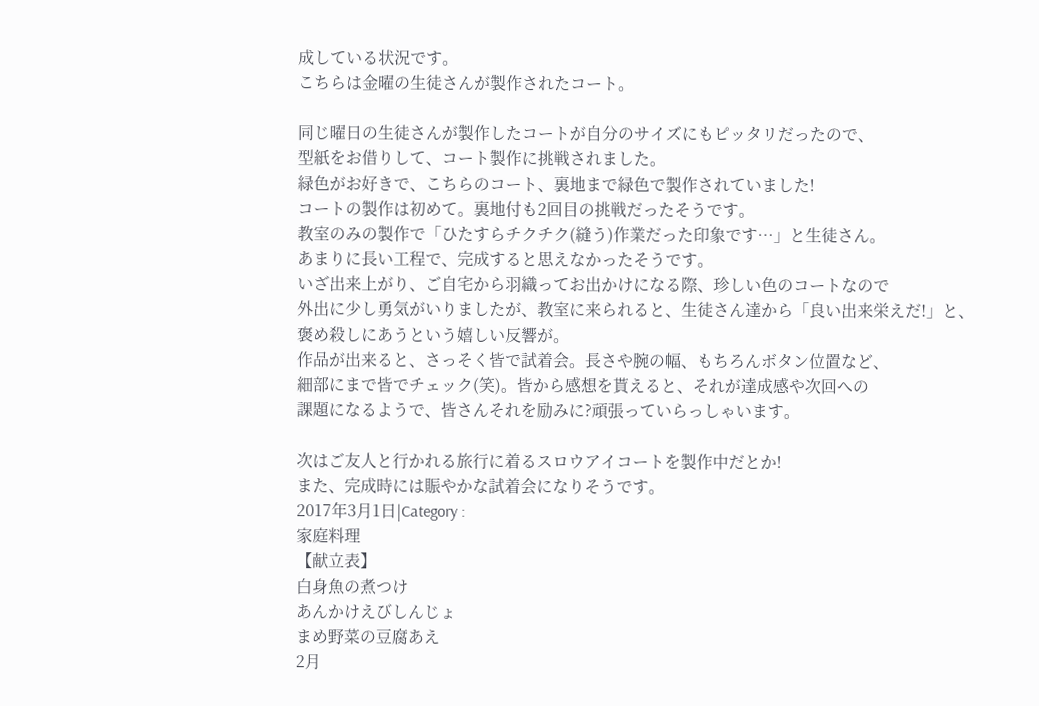成している状況です。
こちらは金曜の生徒さんが製作されたコート。

同じ曜日の生徒さんが製作したコートが自分のサイズにもピッタリだったので、
型紙をお借りして、コート製作に挑戦されました。
緑色がお好きで、こちらのコート、裏地まで緑色で製作されていました!
コートの製作は初めて。裏地付も2回目の挑戦だったそうです。
教室のみの製作で「ひたすらチクチク(縫う)作業だった印象です…」と生徒さん。
あまりに長い工程で、完成すると思えなかったそうです。
いざ出来上がり、ご自宅から羽織ってお出かけになる際、珍しい色のコートなので
外出に少し勇気がいりましたが、教室に来られると、生徒さん達から「良い出来栄えだ!」と、
褒め殺しにあうという嬉しい反響が。
作品が出来ると、さっそく皆で試着会。長さや腕の幅、もちろんボタン位置など、
細部にまで皆でチェック(笑)。皆から感想を貰えると、それが達成感や次回への
課題になるようで、皆さんそれを励みに?頑張っていらっしゃいます。

次はご友人と行かれる旅行に着るスロウアイコートを製作中だとか!
また、完成時には賑やかな試着会になりそうです。
2017年3月1日|Category :
家庭料理
【献立表】
白身魚の煮つけ
あんかけえびしんじょ
まめ野菜の豆腐あえ
2月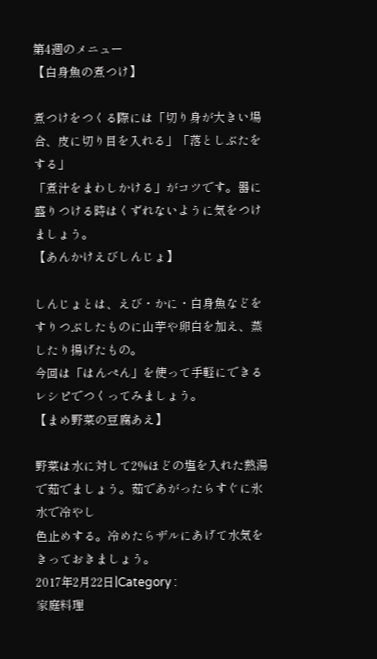第4週のメニュー
【白身魚の煮つけ】

煮つけをつくる際には「切り身が大きい場合、皮に切り目を入れる」「落としぶたをする」
「煮汁をまわしかける」がコツです。器に盛りつける時はくずれないように気をつけましょう。
【あんかけえびしんじょ】

しんじょとは、えび・かに・白身魚などをすりつぶしたものに山芋や卵白を加え、蒸したり揚げたもの。
今回は「はんぺん」を使って手軽にできるレシピでつくってみましょう。
【まめ野菜の豆腐あえ】

野菜は水に対して2%ほどの塩を入れた熱湯で茹でましょう。茹であがったらすぐに氷水で冷やし
色止めする。冷めたらザルにあげて水気をきっておきましょう。
2017年2月22日|Category :
家庭料理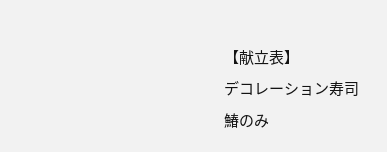【献立表】
デコレーション寿司
鰆のみ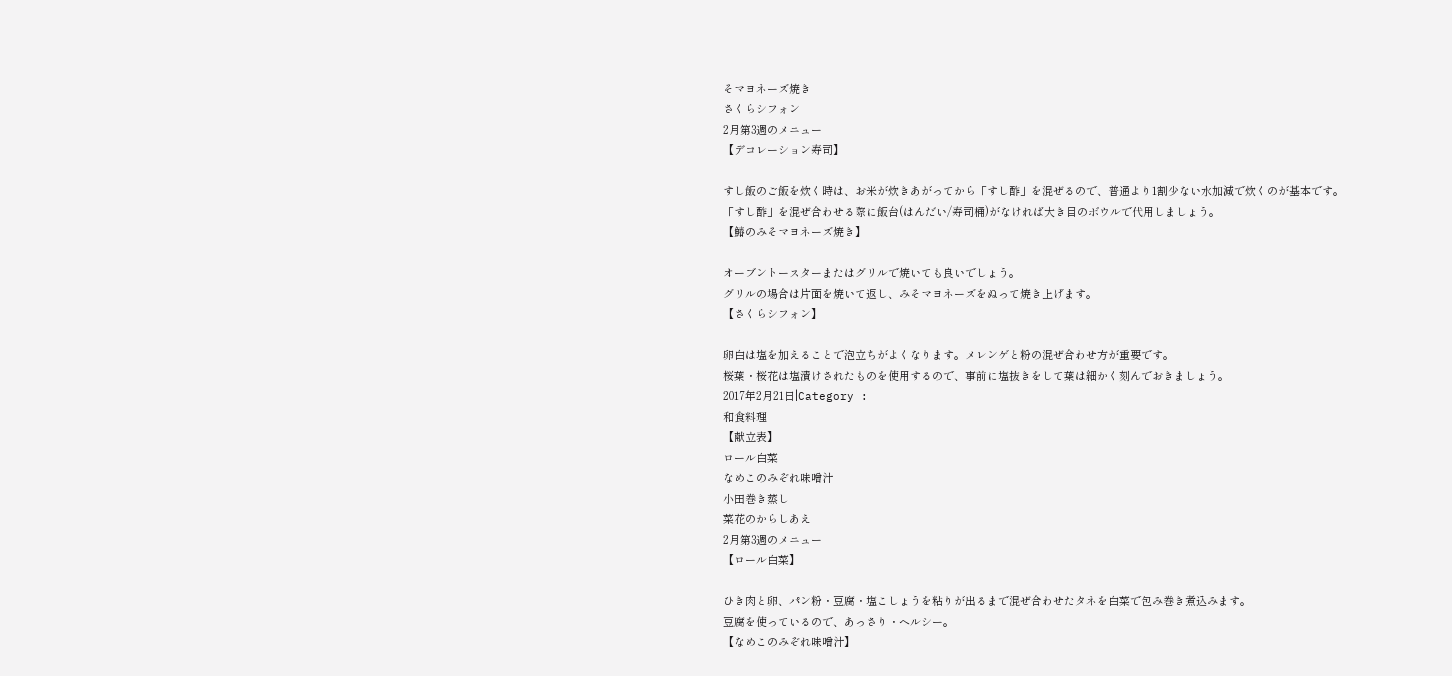そマヨネーズ焼き
さくらシフォン
2月第3週のメニュー
【デコレーション寿司】

すし飯のご飯を炊く時は、お米が炊きあがってから「すし酢」を混ぜるので、普通より1割少ない水加減で炊くのが基本です。
「すし酢」を混ぜ合わせる際に飯台(はんだい/寿司桶)がなければ大き目のボウルで代用しましょう。
【鰆のみそマヨネーズ焼き】

オーブントースターまたはグリルで焼いても良いでしょう。
グリルの場合は片面を焼いて返し、みそマヨネーズをぬって焼き上げます。
【さくらシフォン】

卵白は塩を加えることで泡立ちがよくなります。メレンゲと粉の混ぜ合わせ方が重要です。
桜葉・桜花は塩漬けされたものを使用するので、事前に塩抜きをして葉は細かく刻んでおきましょう。
2017年2月21日|Category :
和食料理
【献立表】
ロール白菜
なめこのみぞれ味噌汁
小田巻き蒸し
菜花のからしあえ
2月第3週のメニュー
【ロール白菜】

ひき肉と卵、パン粉・豆腐・塩こしょうを粘りが出るまで混ぜ合わせたタネを白菜で包み巻き煮込みます。
豆腐を使っているので、あっさり・ヘルシー。
【なめこのみぞれ味噌汁】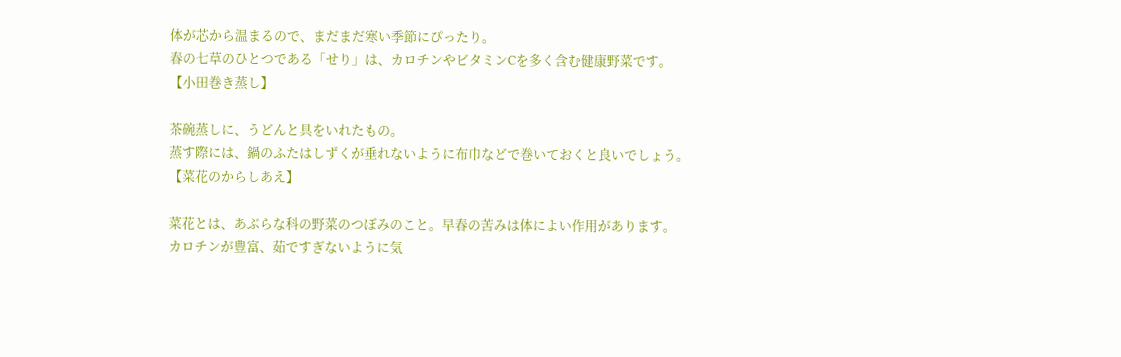体が芯から温まるので、まだまだ寒い季節にぴったり。
春の七草のひとつである「せり」は、カロチンやビタミンCを多く含む健康野菜です。
【小田巻き蒸し】

茶碗蒸しに、うどんと具をいれたもの。
蒸す際には、鍋のふたはしずくが垂れないように布巾などで巻いておくと良いでしょう。
【菜花のからしあえ】

菜花とは、あぶらな科の野菜のつぼみのこと。早春の苦みは体によい作用があります。
カロチンが豊富、茹ですぎないように気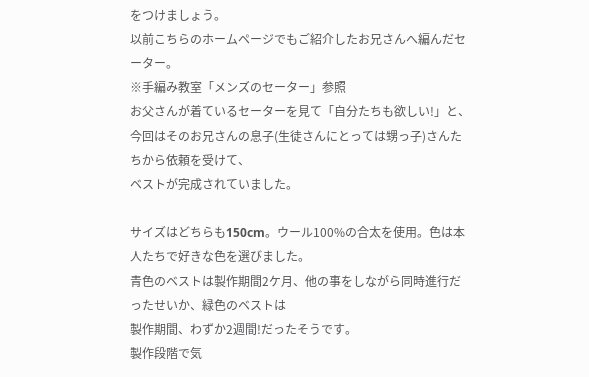をつけましょう。
以前こちらのホームページでもご紹介したお兄さんへ編んだセーター。
※手編み教室「メンズのセーター」参照
お父さんが着ているセーターを見て「自分たちも欲しい!」と、
今回はそのお兄さんの息子(生徒さんにとっては甥っ子)さんたちから依頼を受けて、
ベストが完成されていました。

サイズはどちらも150cm。ウール100%の合太を使用。色は本人たちで好きな色を選びました。
青色のベストは製作期間2ケ月、他の事をしながら同時進行だったせいか、緑色のベストは
製作期間、わずか2週間!だったそうです。
製作段階で気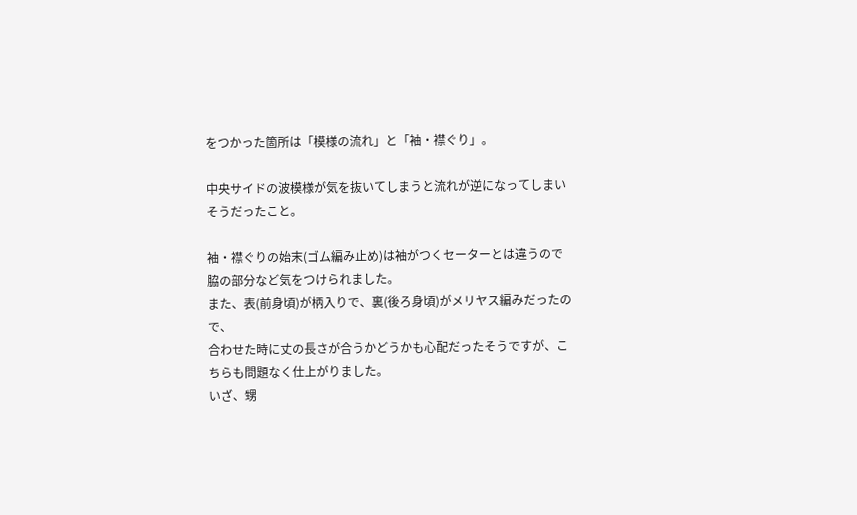をつかった箇所は「模様の流れ」と「袖・襟ぐり」。

中央サイドの波模様が気を抜いてしまうと流れが逆になってしまいそうだったこと。

袖・襟ぐりの始末(ゴム編み止め)は袖がつくセーターとは違うので脇の部分など気をつけられました。
また、表(前身頃)が柄入りで、裏(後ろ身頃)がメリヤス編みだったので、
合わせた時に丈の長さが合うかどうかも心配だったそうですが、こちらも問題なく仕上がりました。
いざ、甥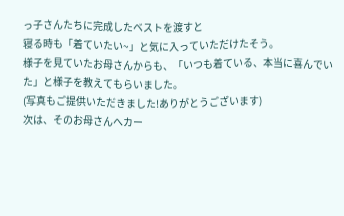っ子さんたちに完成したベストを渡すと
寝る時も「着ていたい~」と気に入っていただけたそう。
様子を見ていたお母さんからも、「いつも着ている、本当に喜んでいた」と様子を教えてもらいました。
(写真もご提供いただきました!ありがとうございます)
次は、そのお母さんへカー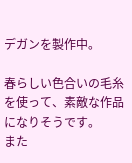デガンを製作中。

春らしい色合いの毛糸を使って、素敵な作品になりそうです。
また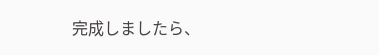完成しましたら、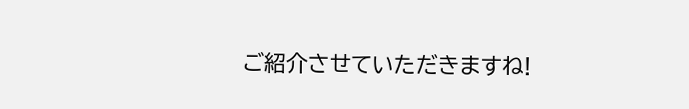ご紹介させていただきますね!